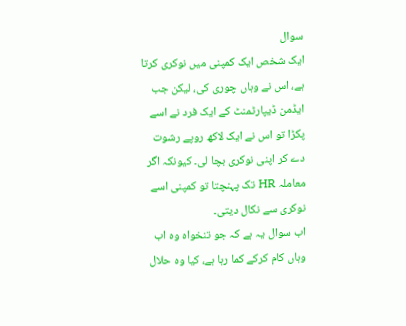سوال
ایک شخص ایک کمپنی میں نوکری کرتا ہے، اس نے وہاں چوری کی، لیکن جب ایڈمن ڈیپارٹمنٹ کے ایک فرد نے اسے پکڑا تو اس نے ایک لاکھ روپے رشوت دے کر اپنی نوکری بچا لی۔ کیونکہ اگر معاملہ HR تک پہنچتا تو کمپنی اسے نوکری سے نکال دیتی۔
اب سوال یہ ہے کہ جو تنخواہ وہ اب وہاں کام کرکے کما رہا ہے، کیا وہ حلال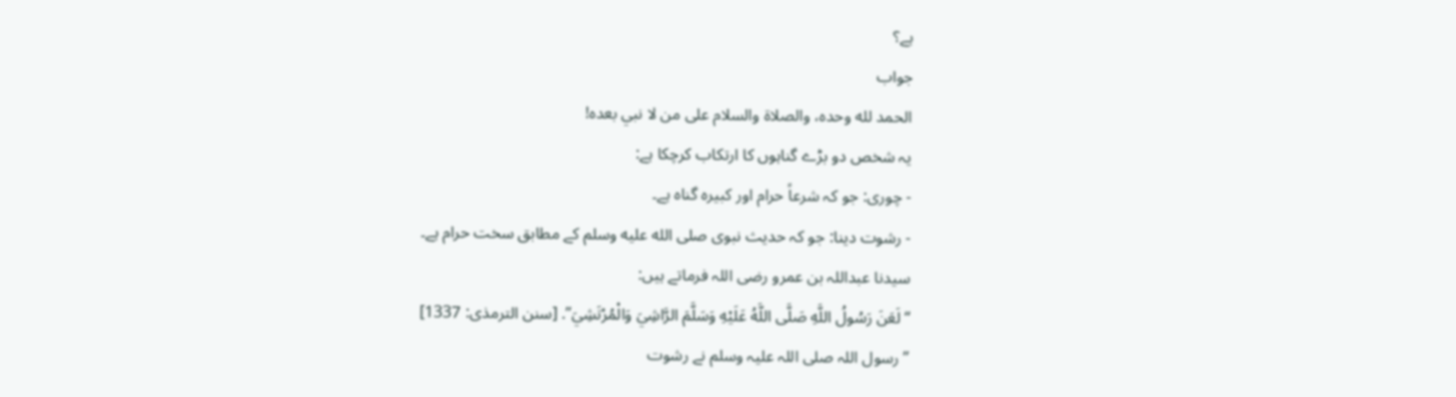ہے؟
جواب
الحمد لله وحده، والصلاة والسلام على من لا نبي بعده!
یہ شخص دو بڑے گناہوں کا ارتکاب کرچکا ہے:
- چوری: جو کہ شرعاً حرام اور کبیرہ گناہ ہے۔
- رشوت دینا: جو کہ حدیث نبوی صلى الله عليه وسلم کے مطابق سخت حرام ہے۔
سیدنا عبداللہ بن عمرو رضی اللہ فرماتے ہیں:
“لَعَنَ رَسُولُ اللَّهِ صَلَّى اللَّهُ عَلَيْهِ وَسَلَّمَ الرَّاشِيَ وَالْمُرْتَشِيَ”. [سنن الترمذی: 1337]
’’رسول اللہ صلی اللہ علیہ وسلم نے رشوت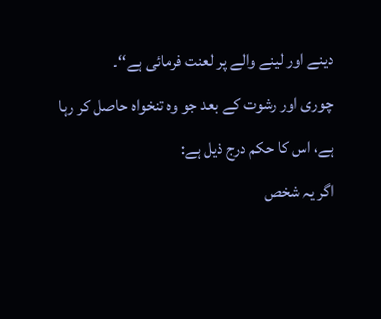دینے اور لینے والے پر لعنت فرمائی ہے‘‘۔
چوری اور رشوت کے بعد جو وہ تنخواہ حاصل کر رہا ہے، اس کا حکم درج ذیل ہے:
اگر یہ شخص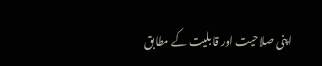اپنی صلاحیت اور قابلیت کے مطابق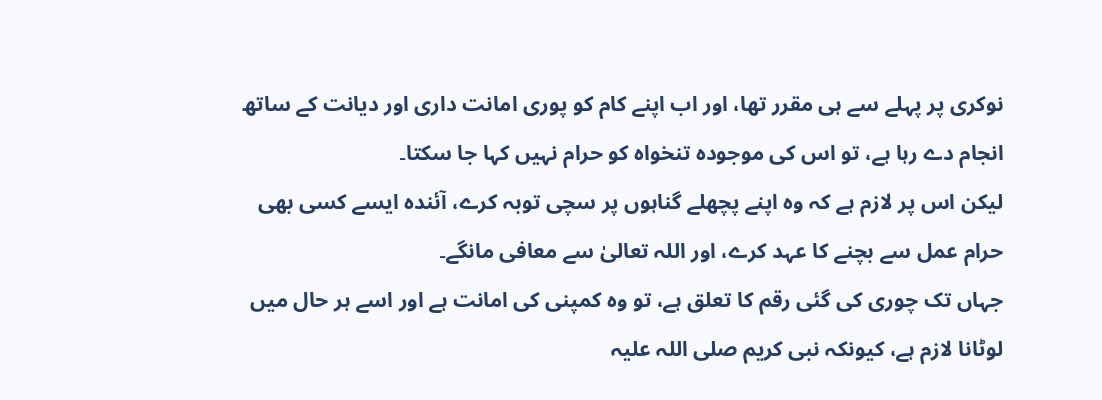نوکری پر پہلے سے ہی مقرر تھا، اور اب اپنے کام کو پوری امانت داری اور دیانت کے ساتھ انجام دے رہا ہے، تو اس کی موجودہ تنخواہ کو حرام نہیں کہا جا سکتا۔
لیکن اس پر لازم ہے کہ وہ اپنے پچھلے گناہوں پر سچی توبہ کرے، آئندہ ایسے کسی بھی حرام عمل سے بچنے کا عہد کرے، اور اللہ تعالیٰ سے معافی مانگے۔
جہاں تک چوری کی گئی رقم کا تعلق ہے، تو وہ کمپنی کی امانت ہے اور اسے ہر حال میں لوٹانا لازم ہے، کیونکہ نبی کریم صلی اللہ علیہ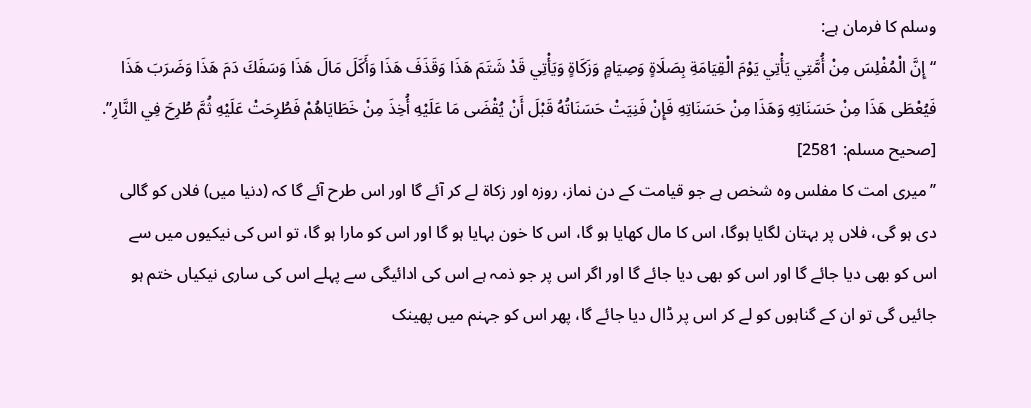وسلم کا فرمان ہے:
“إِنَّ الْمُفْلِسَ مِنْ أُمَّتِي يَأْتِي يَوْمَ الْقِيَامَةِ بِصَلَاةٍ وَصِيَامٍ وَزَكَاةٍ وَيَأْتِي قَدْ شَتَمَ هَذَا وَقَذَفَ هَذَا وَأَكَلَ مَالَ هَذَا وَسَفَكَ دَمَ هَذَا وَضَرَبَ هَذَا فَيُعْطَى هَذَا مِنْ حَسَنَاتِهِ وَهَذَا مِنْ حَسَنَاتِهِ فَإِنْ فَنِيَتْ حَسَنَاتُهُ قَبْلَ أَنْ يُقْضَى مَا عَلَيْهِ أُخِذَ مِنْ خَطَايَاهُمْ فَطُرِحَتْ عَلَيْهِ ثُمَّ طُرِحَ فِي النَّارِ”. [صحیح مسلم: 2581]
’’میری امت کا مفلس وہ شخص ہے جو قیامت کے دن نماز، روزہ اور زکاۃ لے کر آئے گا اور اس طرح آئے گا کہ (دنیا میں) فلاں کو گالی دی ہو گی، فلاں پر بہتان لگایا ہوگا، اس کا مال کھایا ہو گا، اس کا خون بہایا ہو گا اور اس کو مارا ہو گا، تو اس کی نیکیوں میں سے اس کو بھی دیا جائے گا اور اس کو بھی دیا جائے گا اور اگر اس پر جو ذمہ ہے اس کی ادائیگی سے پہلے اس کی ساری نیکیاں ختم ہو جائیں گی تو ان کے گناہوں کو لے کر اس پر ڈال دیا جائے گا، پھر اس کو جہنم میں پھینک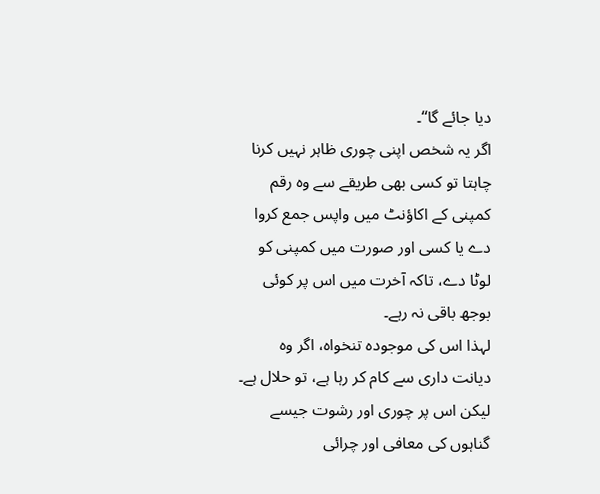دیا جائے گا‘‘۔
اگر یہ شخص اپنی چوری ظاہر نہیں کرنا چاہتا تو کسی بھی طریقے سے وہ رقم کمپنی کے اکاؤنٹ میں واپس جمع کروا دے یا کسی اور صورت میں کمپنی کو لوٹا دے، تاکہ آخرت میں اس پر کوئی بوجھ باقی نہ رہے۔
لہذا اس کی موجودہ تنخواہ، اگر وہ دیانت داری سے کام کر رہا ہے، تو حلال ہے۔
لیکن اس پر چوری اور رشوت جیسے گناہوں کی معافی اور چرائی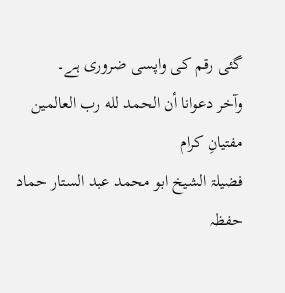گئی رقم کی واپسی ضروری ہے۔
وآخر دعوانا أن الحمد لله رب العالمين
مفتیانِ کرام
فضیلۃ الشیخ ابو محمد عبد الستار حماد حفظہ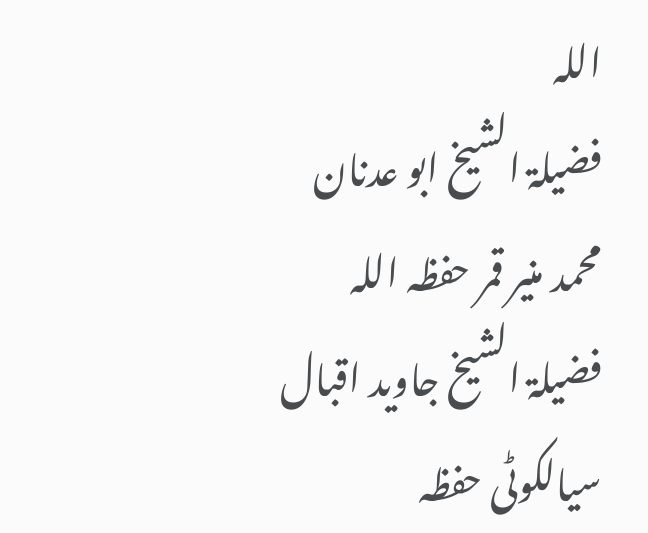اللہ
فضیلۃ الشیخ ابو عدنان محمد منیر قمر حفظہ اللہ
فضیلۃ الشیخ جاوید اقبال سیالکوٹی حفظہ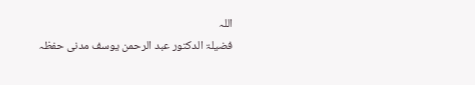اللہ
فضیلۃ الدکتور عبد الرحمن یوسف مدنی حفظہ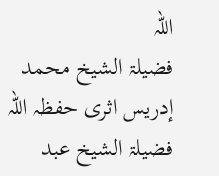اللہ
فضیلۃ الشیخ محمد إدریس اثری حفظہ اللہ
فضیلۃ الشیخ عبد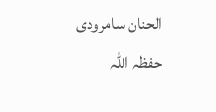الحنان سامرودی حفظہ اللہ